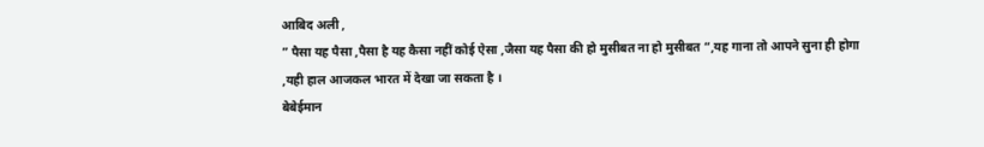आबिद अली ,
” पैसा यह पैसा ,पैसा है यह कैसा नहीं कोई ऐसा ,जैसा यह पैसा की हो मुसीबत ना हो मुसीबत “,यह गाना तो आपने सुना ही होगा ,यही हाल आजकल भारत में देखा जा सकता है ।
बेबेईमान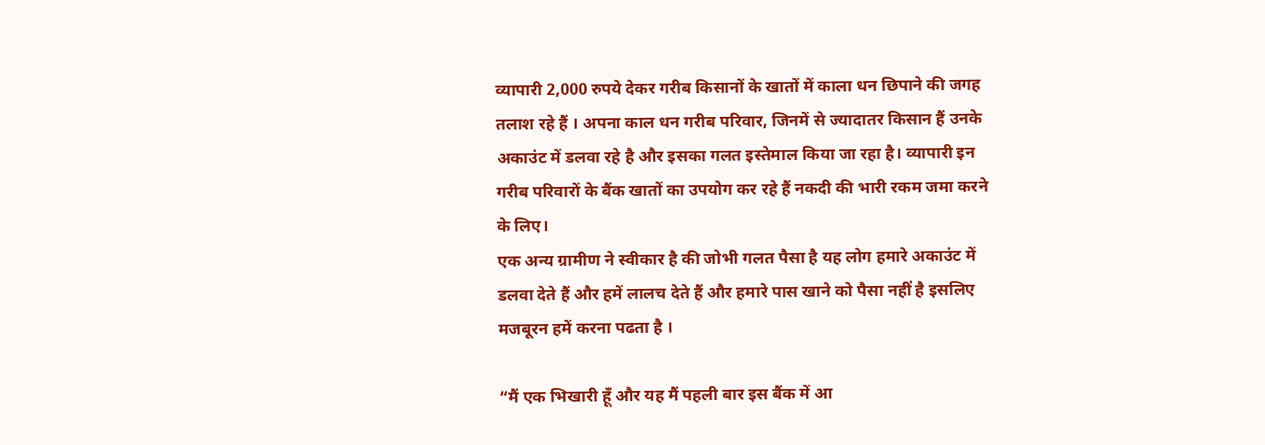व्यापारी 2,000 रुपये देकर गरीब किसानों के खातों में काला धन छिपाने की जगह तलाश रहे हैं । अपना काल धन गरीब परिवार, जिनमें से ज्यादातर किसान हैं उनके अकाउंट में डलवा रहे है और इसका गलत इस्तेमाल किया जा रहा है। व्यापारी इन गरीब परिवारों के बैंक खातों का उपयोग कर रहे हैं नकदी की भारी रकम जमा करने के लिए।
एक अन्य ग्रामीण ने स्वीकार है की जोभी गलत पैसा है यह लोग हमारे अकाउंट में डलवा देते हैं और हमें लालच देते हैं और हमारे पास खाने को पैसा नहीं है इसलिए मजबूरन हमें करना पढता है ।

“मैं एक भिखारी हूँ और यह मैं पहली बार इस बैंक में आ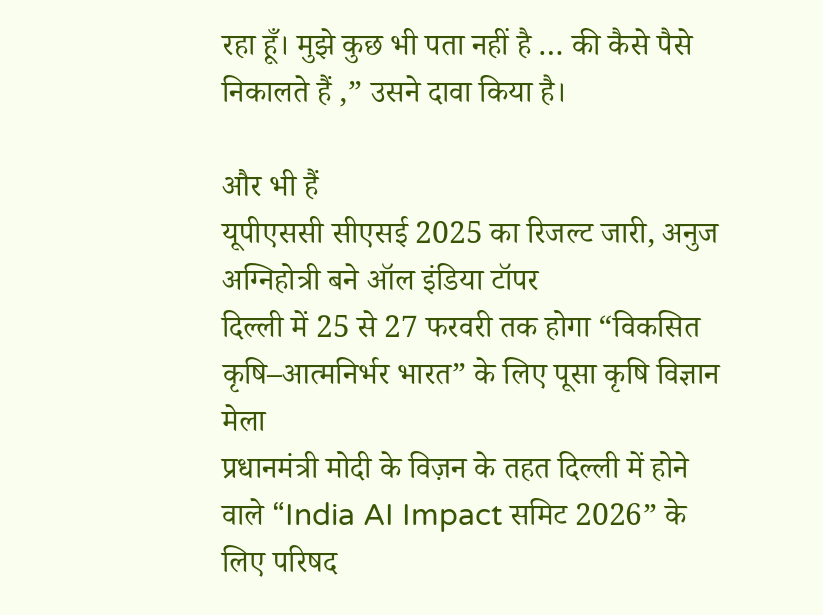रहा हूँ। मुझे कुछ भी पता नहीं है … की कैसे पैसे निकालते हैं ,” उसने दावा किया है।

और भी हैं
यूपीएससी सीएसई 2025 का रिजल्ट जारी, अनुज अग्निहोत्री बने ऑल इंडिया टॉपर
दिल्ली में 25 से 27 फरवरी तक होगा “विकसित कृषि–आत्मनिर्भर भारत” के लिए पूसा कृषि विज्ञान मेला
प्रधानमंत्री मोदी के विज़न के तहत दिल्ली में होने वाले “India AI Impact समिट 2026” के लिए परिषद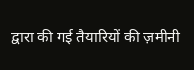द्वारा की गई तैयारियों की ज़मीनी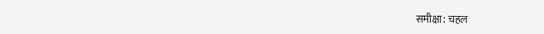समीक्षा: चहल